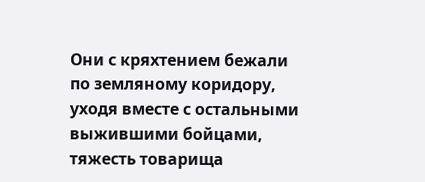Они с кряхтением бежали по земляному коридору, уходя вместе с остальными выжившими бойцами, тяжесть товарища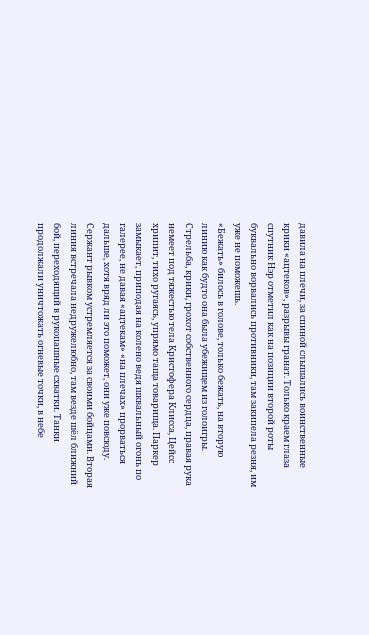давила на плечи, за спиной слышались воинственные крики «ацтеков», разрывы гранат. Только краем глаза спутник Нэр отметил как на позиции второй роты буквально ворвались противники, там закипела резня, им уже не поможешь.
«Бежать» билось в голове, только бежать, на вторую линию как будто она была убежищем из голоигры. Стрельба, крики, грохот собственного сердца, правая рука немеет под тяжестью тела Кристофера Клисса, Цейсс хрипит, тихо ругаясь, упрямо таща товарища. Паркер замыкает, приподая на колено ведя шквальный огонь по галерее, не давая «ацтекам» «на плечах» прорваться дальше, хотя вряд ли это поможет, они уже повсюду. Сержант рывком устремляется за своими бойцами. Вторая линия встречала недружелюбно, там везде шёл ближний бой, переходящий в рукопашные схватки. Танки продолжали уничтожать огневые точки, в небе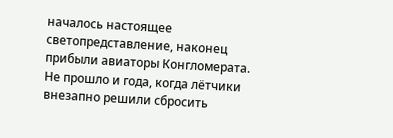началось настоящее светопредставление, наконец прибыли авиаторы Конгломерата. Не прошло и года, когда лётчики внезапно решили сбросить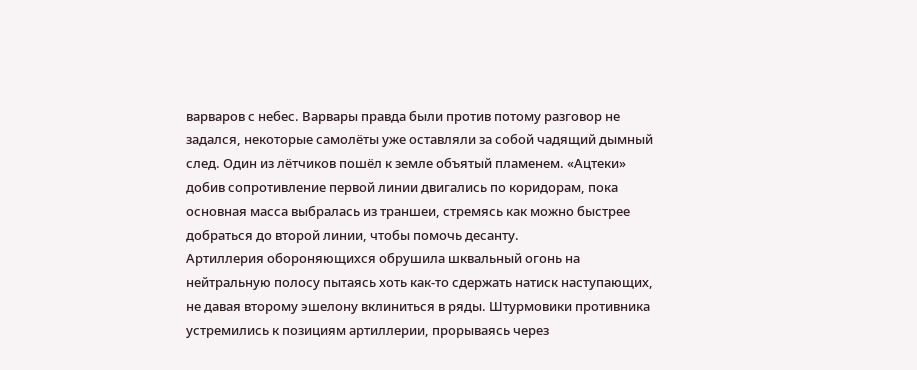варваров с небес. Варвары правда были против потому разговор не задался, некоторые самолёты уже оставляли за собой чадящий дымный след. Один из лётчиков пошёл к земле объятый пламенем. «Ацтеки» добив сопротивление первой линии двигались по коридорам, пока основная масса выбралась из траншеи, стремясь как можно быстрее добраться до второй линии, чтобы помочь десанту.
Артиллерия обороняющихся обрушила шквальный огонь на нейтральную полосу пытаясь хоть как-то сдержать натиск наступающих, не давая второму эшелону вклиниться в ряды. Штурмовики противника устремились к позициям артиллерии, прорываясь через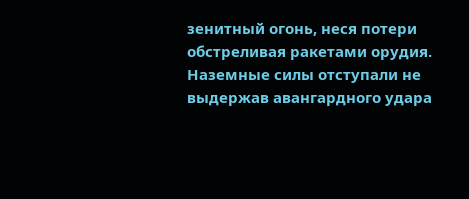зенитный огонь, неся потери обстреливая ракетами орудия.
Наземные силы отступали не выдержав авангардного удара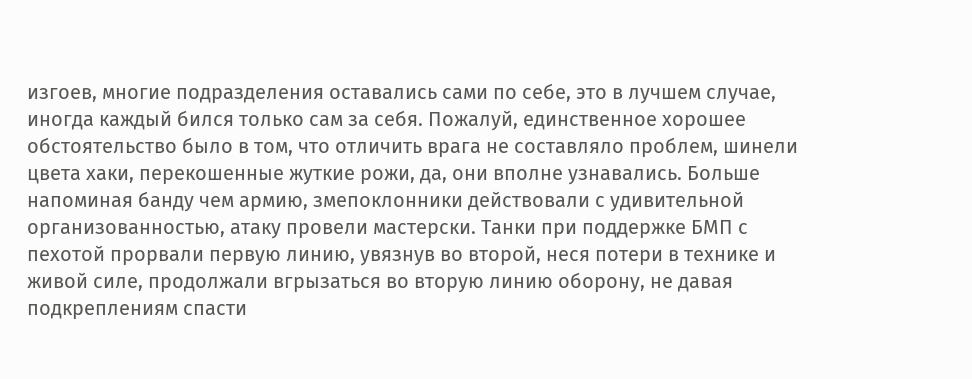изгоев, многие подразделения оставались сами по себе, это в лучшем случае, иногда каждый бился только сам за себя. Пожалуй, единственное хорошее обстоятельство было в том, что отличить врага не составляло проблем, шинели цвета хаки, перекошенные жуткие рожи, да, они вполне узнавались. Больше напоминая банду чем армию, змепоклонники действовали с удивительной организованностью, атаку провели мастерски. Танки при поддержке БМП с пехотой прорвали первую линию, увязнув во второй, неся потери в технике и живой силе, продолжали вгрызаться во вторую линию оборону, не давая подкреплениям спасти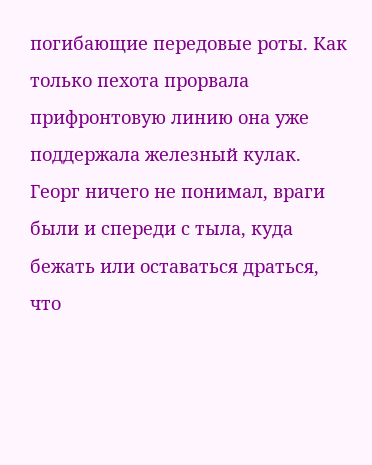погибающие передовые роты. Как только пехота прорвала прифронтовую линию она уже поддержала железный кулак.
Георг ничего не понимал, враги были и спереди с тыла, куда бежать или оставаться драться, что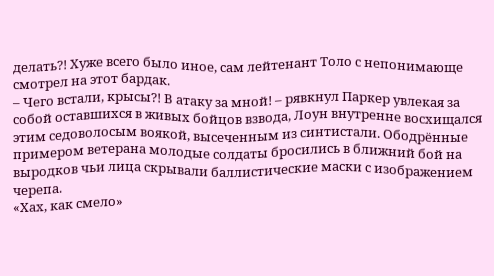делать?! Хуже всего было иное, сам лейтенант Толо с непонимающе смотрел на этот бардак.
– Чего встали, крысы?! В атаку за мной! – рявкнул Паркер увлекая за собой оставшихся в живых бойцов взвода, Лоун внутренне восхищался этим седоволосым воякой, высеченным из синтистали. Ободрённые примером ветерана молодые солдаты бросились в ближний бой на выродков чьи лица скрывали баллистические маски с изображением черепа.
«Хах, как смело»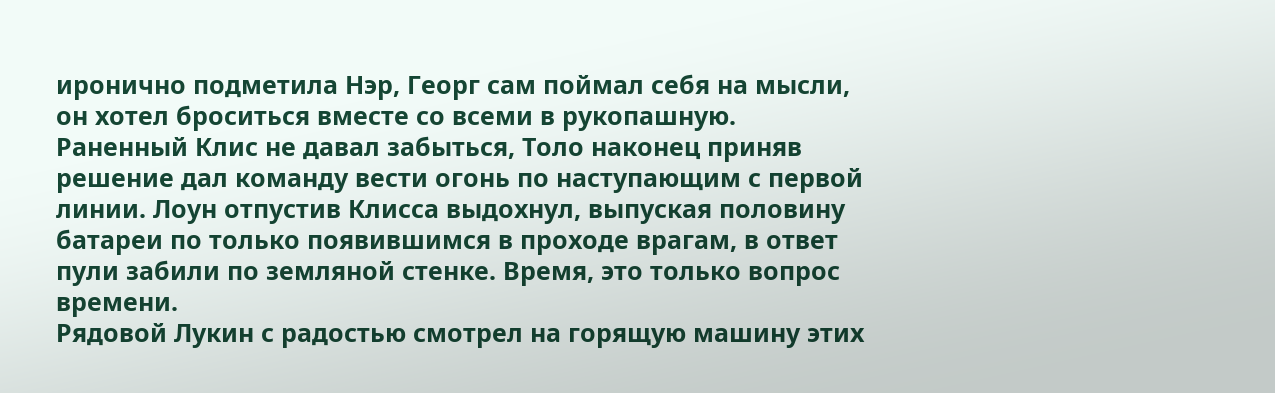иронично подметила Нэр, Георг сам поймал себя на мысли, он хотел броситься вместе со всеми в рукопашную. Раненный Клис не давал забыться, Толо наконец приняв решение дал команду вести огонь по наступающим с первой линии. Лоун отпустив Клисса выдохнул, выпуская половину батареи по только появившимся в проходе врагам, в ответ пули забили по земляной стенке. Время, это только вопрос времени.
Рядовой Лукин с радостью смотрел на горящую машину этих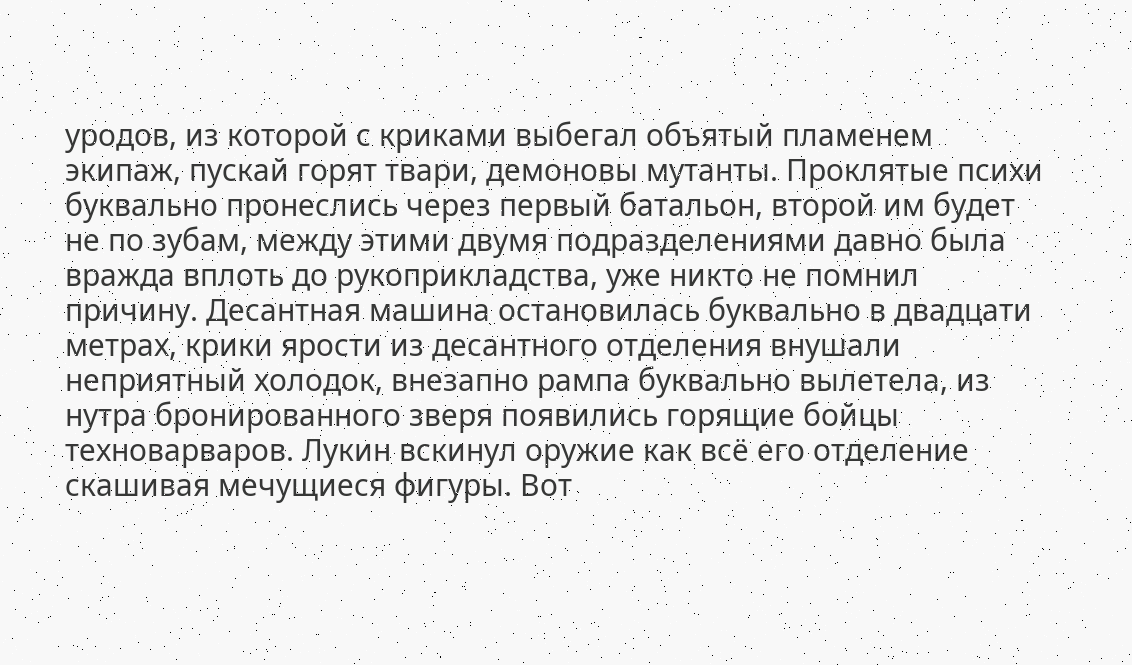уродов, из которой с криками выбегал объятый пламенем экипаж, пускай горят твари, демоновы мутанты. Проклятые психи буквально пронеслись через первый батальон, второй им будет не по зубам, между этими двумя подразделениями давно была вражда вплоть до рукоприкладства, уже никто не помнил причину. Десантная машина остановилась буквально в двадцати метрах, крики ярости из десантного отделения внушали неприятный холодок, внезапно рампа буквально вылетела, из нутра бронированного зверя появились горящие бойцы техноварваров. Лукин вскинул оружие как всё его отделение скашивая мечущиеся фигуры. Вот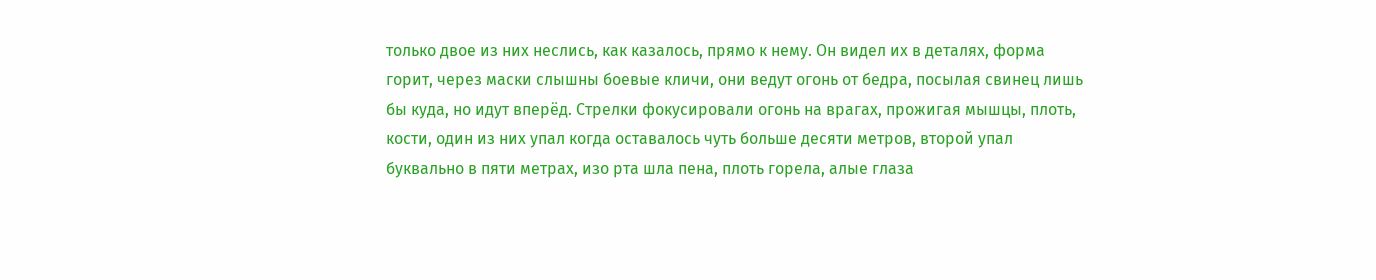только двое из них неслись, как казалось, прямо к нему. Он видел их в деталях, форма горит, через маски слышны боевые кличи, они ведут огонь от бедра, посылая свинец лишь бы куда, но идут вперёд. Стрелки фокусировали огонь на врагах, прожигая мышцы, плоть, кости, один из них упал когда оставалось чуть больше десяти метров, второй упал буквально в пяти метрах, изо рта шла пена, плоть горела, алые глаза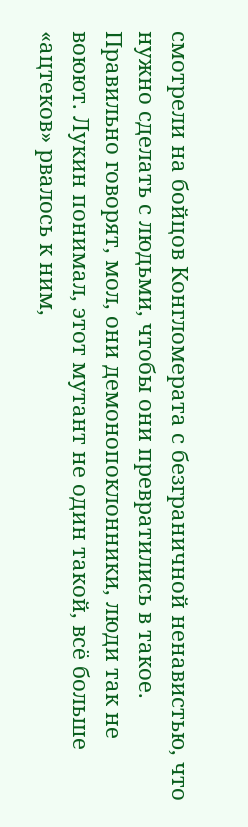смотрели на бойцов Конгломерата с безграничной ненавистью, что нужно сделать с людьми, чтобы они превратились в такое. Правильно говорят, мол, они демонопоклонники, люди так не воюют. Лукин понимал, этот мутант не один такой, всё больше «ацтеков» рвалось к ним,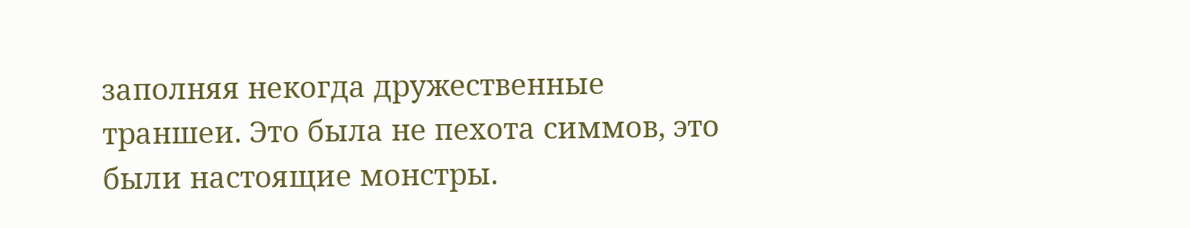заполняя некогда дружественные траншеи. Это была не пехота симмов, это были настоящие монстры.